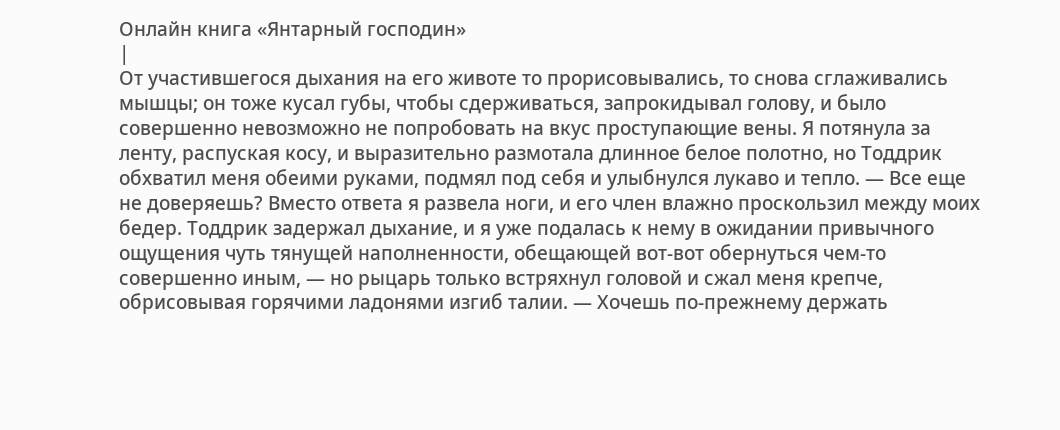Онлайн книга «Янтарный господин»
|
От участившегося дыхания на его животе то прорисовывались, то снова сглаживались мышцы; он тоже кусал губы, чтобы сдерживаться, запрокидывал голову, и было совершенно невозможно не попробовать на вкус проступающие вены. Я потянула за ленту, распуская косу, и выразительно размотала длинное белое полотно, но Тоддрик обхватил меня обеими руками, подмял под себя и улыбнулся лукаво и тепло. — Все еще не доверяешь? Вместо ответа я развела ноги, и его член влажно проскользил между моих бедер. Тоддрик задержал дыхание, и я уже подалась к нему в ожидании привычного ощущения чуть тянущей наполненности, обещающей вот-вот обернуться чем-то совершенно иным, — но рыцарь только встряхнул головой и сжал меня крепче, обрисовывая горячими ладонями изгиб талии. — Хочешь по-прежнему держать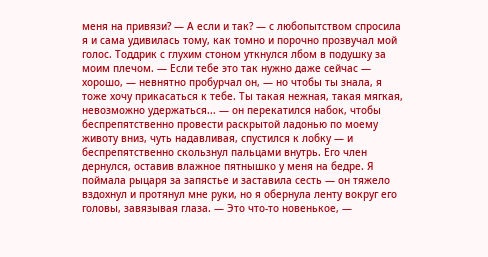меня на привязи? — А если и так? — с любопытством спросила я и сама удивилась тому, как томно и порочно прозвучал мой голос. Тоддрик с глухим стоном уткнулся лбом в подушку за моим плечом. — Если тебе это так нужно даже сейчас — хорошо, — невнятно пробурчал он, — но чтобы ты знала, я тоже хочу прикасаться к тебе. Ты такая нежная, такая мягкая, невозможно удержаться... — он перекатился набок, чтобы беспрепятственно провести раскрытой ладонью по моему животу вниз, чуть надавливая, спустился к лобку — и беспрепятственно скользнул пальцами внутрь. Его член дернулся, оставив влажное пятнышко у меня на бедре. Я поймала рыцаря за запястье и заставила сесть — он тяжело вздохнул и протянул мне руки, но я обернула ленту вокруг его головы, завязывая глаза. — Это что-то новенькое, —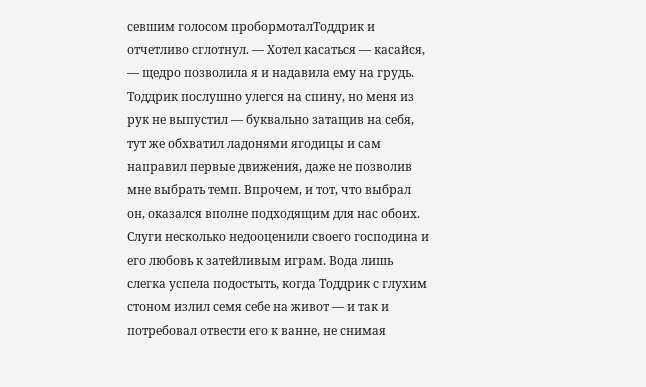севшим голосом пробормоталТоддрик и отчетливо сглотнул. — Хотел касаться — касайся, — щедро позволила я и надавила ему на грудь. Тоддрик послушно улегся на спину, но меня из рук не выпустил — буквально затащив на себя, тут же обхватил ладонями ягодицы и сам направил первые движения, даже не позволив мне выбрать темп. Впрочем, и тот, что выбрал он, оказался вполне подходящим для нас обоих. Слуги несколько недооценили своего господина и его любовь к затейливым играм. Вода лишь слегка успела подостыть, когда Тоддрик с глухим стоном излил семя себе на живот — и так и потребовал отвести его к ванне, не снимая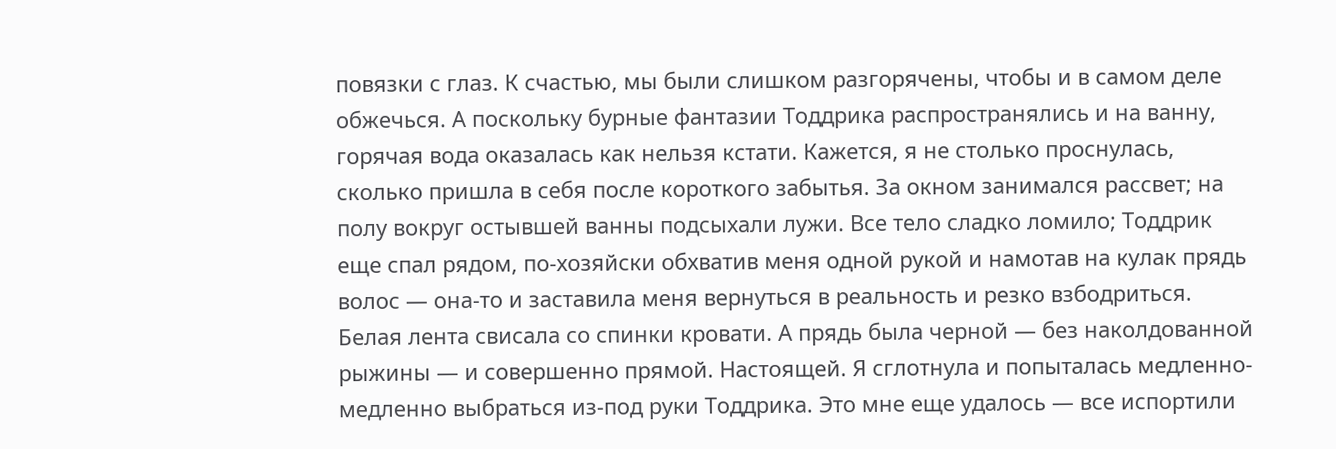повязки с глаз. К счастью, мы были слишком разгорячены, чтобы и в самом деле обжечься. А поскольку бурные фантазии Тоддрика распространялись и на ванну, горячая вода оказалась как нельзя кстати. Кажется, я не столько проснулась, сколько пришла в себя после короткого забытья. За окном занимался рассвет; на полу вокруг остывшей ванны подсыхали лужи. Все тело сладко ломило; Тоддрик еще спал рядом, по-хозяйски обхватив меня одной рукой и намотав на кулак прядь волос — она-то и заставила меня вернуться в реальность и резко взбодриться. Белая лента свисала со спинки кровати. А прядь была черной — без наколдованной рыжины — и совершенно прямой. Настоящей. Я сглотнула и попыталась медленно-медленно выбраться из-под руки Тоддрика. Это мне еще удалось — все испортили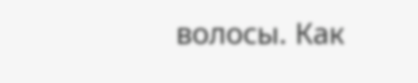волосы. Как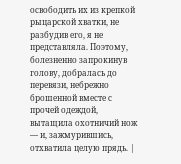освободить их из крепкой рыцарской хватки, не разбудив его, я не представляла. Поэтому, болезненно запрокинув голову, добралась до перевязи, небрежно брошенной вместе с прочей одеждой, вытащила охотничий нож — и, зажмурившись, отхватила целую прядь. |